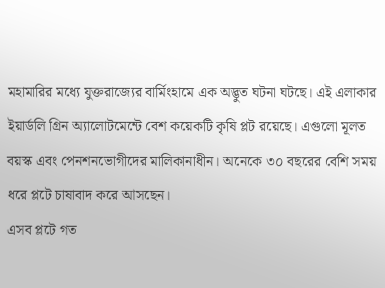মহামারির মধ্যে যুক্তরাজ্যের বার্মিংহামে এক অদ্ভুত ঘটনা ঘটছে। এই এলাকার ইয়ার্ডলি গ্রিন অ্যালোটমেন্টে বেশ কয়েকটি কৃষি প্লট রয়েছে। এগুলো মূলত বয়স্ক এবং পেনশনভোগীদের মালিকানাধীন। অনেকে ৩০ বছরের বেশি সময় ধরে প্লটে চাষাবাদ করে আসছেন।
এসব প্লটে গত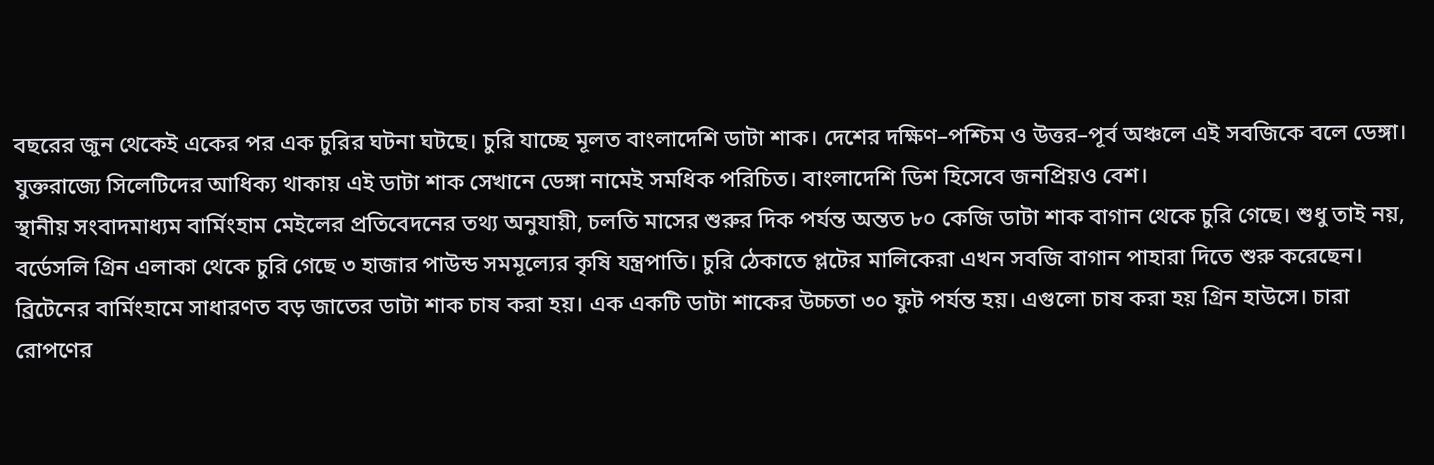বছরের জুন থেকেই একের পর এক চুরির ঘটনা ঘটছে। চুরি যাচ্ছে মূলত বাংলাদেশি ডাটা শাক। দেশের দক্ষিণ–পশ্চিম ও উত্তর–পূর্ব অঞ্চলে এই সবজিকে বলে ডেঙ্গা। যুক্তরাজ্যে সিলেটিদের আধিক্য থাকায় এই ডাটা শাক সেখানে ডেঙ্গা নামেই সমধিক পরিচিত। বাংলাদেশি ডিশ হিসেবে জনপ্রিয়ও বেশ।
স্থানীয় সংবাদমাধ্যম বার্মিংহাম মেইলের প্রতিবেদনের তথ্য অনুযায়ী, চলতি মাসের শুরুর দিক পর্যন্ত অন্তত ৮০ কেজি ডাটা শাক বাগান থেকে চুরি গেছে। শুধু তাই নয়, বর্ডেসলি গ্রিন এলাকা থেকে চুরি গেছে ৩ হাজার পাউন্ড সমমূল্যের কৃষি যন্ত্রপাতি। চুরি ঠেকাতে প্লটের মালিকেরা এখন সবজি বাগান পাহারা দিতে শুরু করেছেন।
ব্রিটেনের বার্মিংহামে সাধারণত বড় জাতের ডাটা শাক চাষ করা হয়। এক একটি ডাটা শাকের উচ্চতা ৩০ ফুট পর্যন্ত হয়। এগুলো চাষ করা হয় গ্রিন হাউসে। চারা রোপণের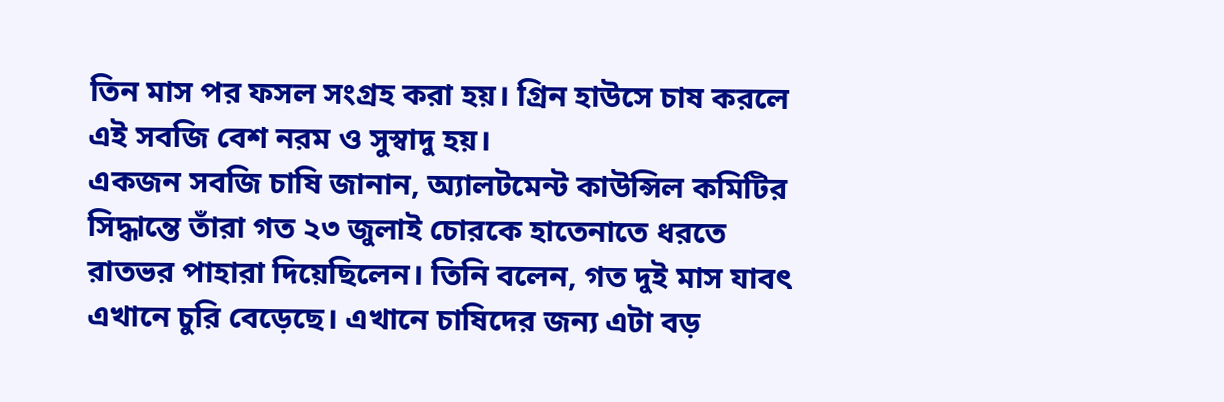তিন মাস পর ফসল সংগ্রহ করা হয়। গ্রিন হাউসে চাষ করলে এই সবজি বেশ নরম ও সুস্বাদু হয়।
একজন সবজি চাষি জানান, অ্যালটমেন্ট কাউন্সিল কমিটির সিদ্ধান্তে তাঁরা গত ২৩ জুলাই চোরকে হাতেনাতে ধরতে রাতভর পাহারা দিয়েছিলেন। তিনি বলেন, গত দুই মাস যাবৎ এখানে চুরি বেড়েছে। এখানে চাষিদের জন্য এটা বড়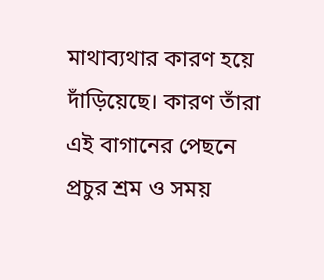মাথাব্যথার কারণ হয়ে দাঁড়িয়েছে। কারণ তাঁরা এই বাগানের পেছনে প্রচুর শ্রম ও সময়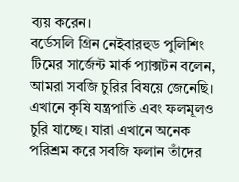ব্যয় করেন।
বর্ডেসলি গ্রিন নেইবারহুড পুলিশিং টিমের সার্জেন্ট মার্ক প্যাক্সটন বলেন, আমরা সবজি চুরির বিষয়ে জেনেছি। এখানে কৃষি যন্ত্রপাতি এবং ফলমূলও চুরি যাচ্ছে। যারা এখানে অনেক পরিশ্রম করে সবজি ফলান তাঁদের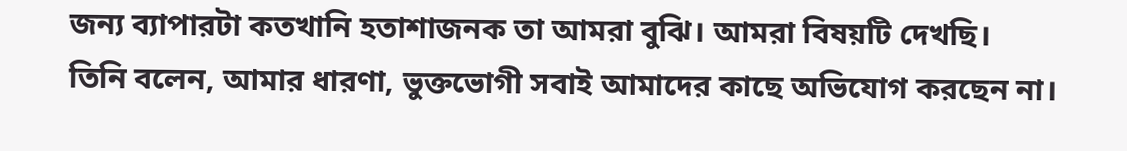জন্য ব্যাপারটা কতখানি হতাশাজনক তা আমরা বুঝি। আমরা বিষয়টি দেখছি।
তিনি বলেন, আমার ধারণা, ভুক্তভোগী সবাই আমাদের কাছে অভিযোগ করছেন না।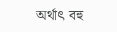অর্থাৎ বহু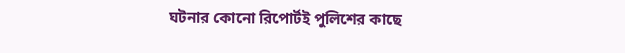ঘটনার কোনো রিপোর্টই পুলিশের কাছে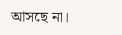আসছে না।